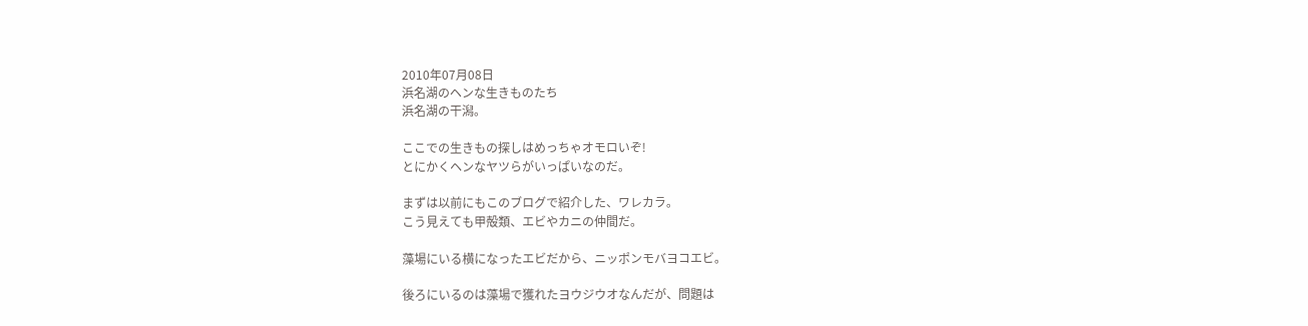2010年07月08日
浜名湖のヘンな生きものたち
浜名湖の干潟。

ここでの生きもの探しはめっちゃオモロいぞ!
とにかくヘンなヤツらがいっぱいなのだ。

まずは以前にもこのブログで紹介した、ワレカラ。
こう見えても甲殻類、エビやカニの仲間だ。

藻場にいる横になったエビだから、ニッポンモバヨコエビ。

後ろにいるのは藻場で獲れたヨウジウオなんだが、問題は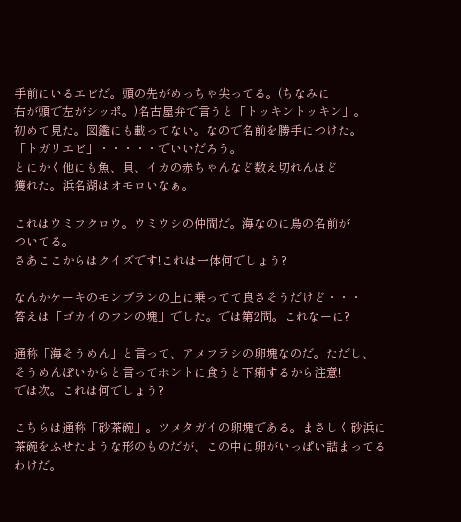手前にいるエビだ。頭の先がめっちゃ尖ってる。(ちなみに
右が頭で左がシッポ。)名古屋弁で言うと「トッキントッキン」。
初めて見た。図鑑にも載ってない。なので名前を勝手につけた。
「トガリエビ」・・・・・でいいだろう。
とにかく他にも魚、貝、イカの赤ちゃんなど数え切れんほど
獲れた。浜名湖はオモロいなぁ。

これはウミフクロウ。ウミウシの仲間だ。海なのに鳥の名前が
ついてる。
さあここからはクイズです!これは一体何でしょう?

なんかケーキのモンブランの上に乗ってて良さそうだけど・・・
答えは「ゴカイのフンの塊」でした。では第2問。これなーに?

通称「海そうめん」と言って、アメフラシの卵塊なのだ。ただし、
そうめんぽいからと言ってホントに食うと下痢するから注意!
では次。これは何でしょう?

こちらは通称「砂茶碗」。ツメタガイの卵塊である。まさしく砂浜に
茶碗をふせたような形のものだが、この中に卵がいっぱい詰まってる
わけだ。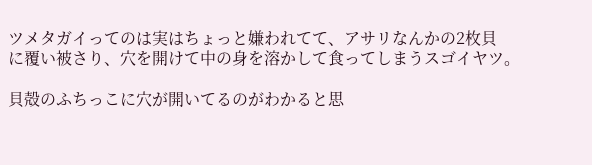ツメタガイってのは実はちょっと嫌われてて、アサリなんかの2枚貝
に覆い被さり、穴を開けて中の身を溶かして食ってしまうスゴイヤツ。

貝殻のふちっこに穴が開いてるのがわかると思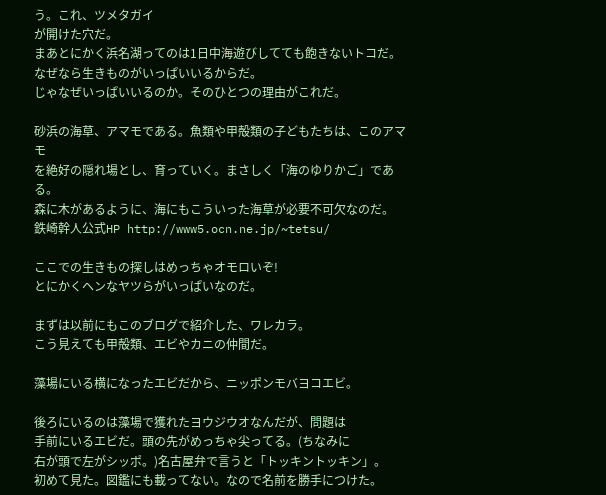う。これ、ツメタガイ
が開けた穴だ。
まあとにかく浜名湖ってのは1日中海遊びしてても飽きないトコだ。
なぜなら生きものがいっぱいいるからだ。
じゃなぜいっぱいいるのか。そのひとつの理由がこれだ。

砂浜の海草、アマモである。魚類や甲殻類の子どもたちは、このアマモ
を絶好の隠れ場とし、育っていく。まさしく「海のゆりかご」である。
森に木があるように、海にもこういった海草が必要不可欠なのだ。
鉄崎幹人公式HP http://www5.ocn.ne.jp/~tetsu/

ここでの生きもの探しはめっちゃオモロいぞ!
とにかくヘンなヤツらがいっぱいなのだ。

まずは以前にもこのブログで紹介した、ワレカラ。
こう見えても甲殻類、エビやカニの仲間だ。

藻場にいる横になったエビだから、ニッポンモバヨコエビ。

後ろにいるのは藻場で獲れたヨウジウオなんだが、問題は
手前にいるエビだ。頭の先がめっちゃ尖ってる。(ちなみに
右が頭で左がシッポ。)名古屋弁で言うと「トッキントッキン」。
初めて見た。図鑑にも載ってない。なので名前を勝手につけた。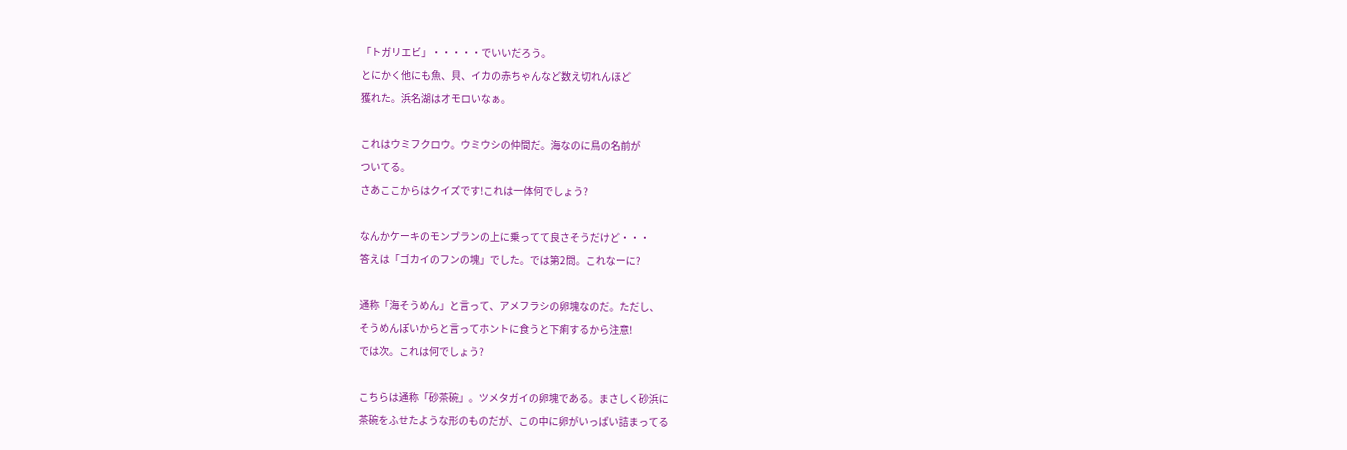「トガリエビ」・・・・・でいいだろう。
とにかく他にも魚、貝、イカの赤ちゃんなど数え切れんほど
獲れた。浜名湖はオモロいなぁ。

これはウミフクロウ。ウミウシの仲間だ。海なのに鳥の名前が
ついてる。
さあここからはクイズです!これは一体何でしょう?

なんかケーキのモンブランの上に乗ってて良さそうだけど・・・
答えは「ゴカイのフンの塊」でした。では第2問。これなーに?

通称「海そうめん」と言って、アメフラシの卵塊なのだ。ただし、
そうめんぽいからと言ってホントに食うと下痢するから注意!
では次。これは何でしょう?

こちらは通称「砂茶碗」。ツメタガイの卵塊である。まさしく砂浜に
茶碗をふせたような形のものだが、この中に卵がいっぱい詰まってる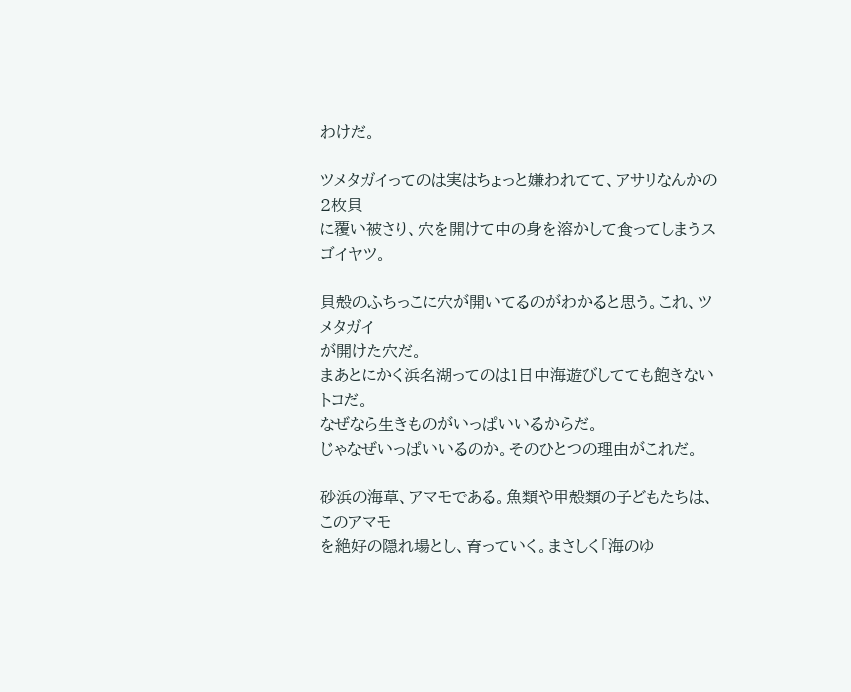わけだ。

ツメタガイってのは実はちょっと嫌われてて、アサリなんかの2枚貝
に覆い被さり、穴を開けて中の身を溶かして食ってしまうスゴイヤツ。

貝殻のふちっこに穴が開いてるのがわかると思う。これ、ツメタガイ
が開けた穴だ。
まあとにかく浜名湖ってのは1日中海遊びしてても飽きないトコだ。
なぜなら生きものがいっぱいいるからだ。
じゃなぜいっぱいいるのか。そのひとつの理由がこれだ。

砂浜の海草、アマモである。魚類や甲殻類の子どもたちは、このアマモ
を絶好の隠れ場とし、育っていく。まさしく「海のゆ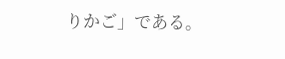りかご」である。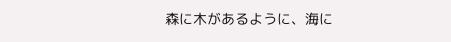森に木があるように、海に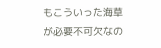もこういった海草が必要不可欠なの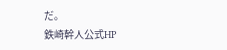だ。
鉄崎幹人公式HP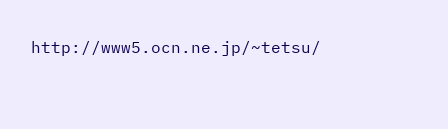http://www5.ocn.ne.jp/~tetsu/